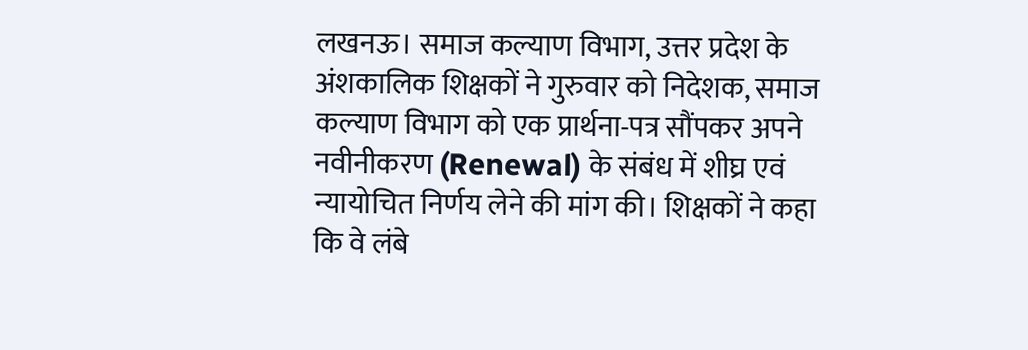लखनऊ। समाज कल्याण विभाग, उत्तर प्रदेश के अंशकालिक शिक्षकों ने गुरुवार को निदेशक, समाज कल्याण विभाग को एक प्रार्थना-पत्र सौंपकर अपने नवीनीकरण (Renewal) के संबंध में शीघ्र एवं न्यायोचित निर्णय लेने की मांग की। शिक्षकों ने कहा कि वे लंबे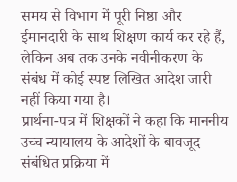समय से विभाग में पूरी निष्ठा और ईमानदारी के साथ शिक्षण कार्य कर रहे हैं, लेकिन अब तक उनके नवीनीकरण के संबंध में कोई स्पष्ट लिखित आदेश जारी नहीं किया गया है।
प्रार्थना-पत्र में शिक्षकों ने कहा कि माननीय उच्च न्यायालय के आदेशों के बावजूद संबंधित प्रक्रिया में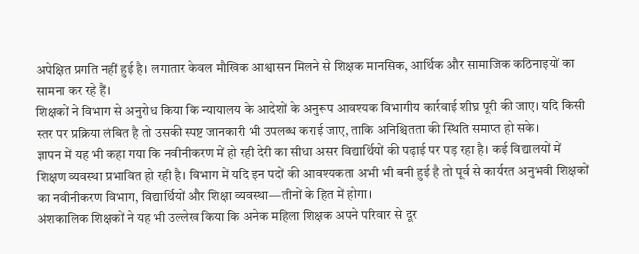अपेक्षित प्रगति नहीं हुई है। लगातार केवल मौखिक आश्वासन मिलने से शिक्षक मानसिक, आर्थिक और सामाजिक कठिनाइयों का सामना कर रहे हैं।
शिक्षकों ने विभाग से अनुरोध किया कि न्यायालय के आदेशों के अनुरूप आवश्यक विभागीय कार्रवाई शीघ्र पूरी की जाए। यदि किसी स्तर पर प्रक्रिया लंबित है तो उसकी स्पष्ट जानकारी भी उपलब्ध कराई जाए, ताकि अनिश्चितता की स्थिति समाप्त हो सके।
ज्ञापन में यह भी कहा गया कि नवीनीकरण में हो रही देरी का सीधा असर विद्यार्थियों की पढ़ाई पर पड़ रहा है। कई विद्यालयों में शिक्षण व्यवस्था प्रभावित हो रही है। विभाग में यदि इन पदों की आवश्यकता अभी भी बनी हुई है तो पूर्व से कार्यरत अनुभवी शिक्षकों का नवीनीकरण विभाग, विद्यार्थियों और शिक्षा व्यवस्था—तीनों के हित में होगा।
अंशकालिक शिक्षकों ने यह भी उल्लेख किया कि अनेक महिला शिक्षक अपने परिवार से दूर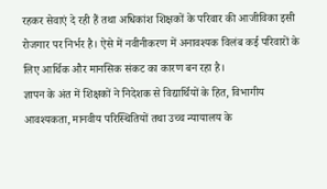रहकर सेवाएं दे रही हैं तथा अधिकांश शिक्षकों के परिवार की आजीविका इसी रोजगार पर निर्भर है। ऐसे में नवीनीकरण में अनावश्यक विलंब कई परिवारों के लिए आर्थिक और मानसिक संकट का कारण बन रहा है।
ज्ञापन के अंत में शिक्षकों ने निदेशक से विद्यार्थियों के हित, विभागीय आवश्यकता, मानवीय परिस्थितियों तथा उच्च न्यायालय के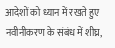आदेशों को ध्यान में रखते हुए नवीनीकरण के संबंध में शीघ्र,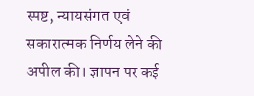स्पष्ट, न्यायसंगत एवं सकारात्मक निर्णय लेने की अपील की। ज्ञापन पर कई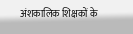अंशकालिक शिक्षकों के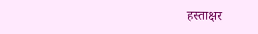हस्ताक्षर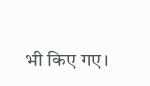भी किए गए।